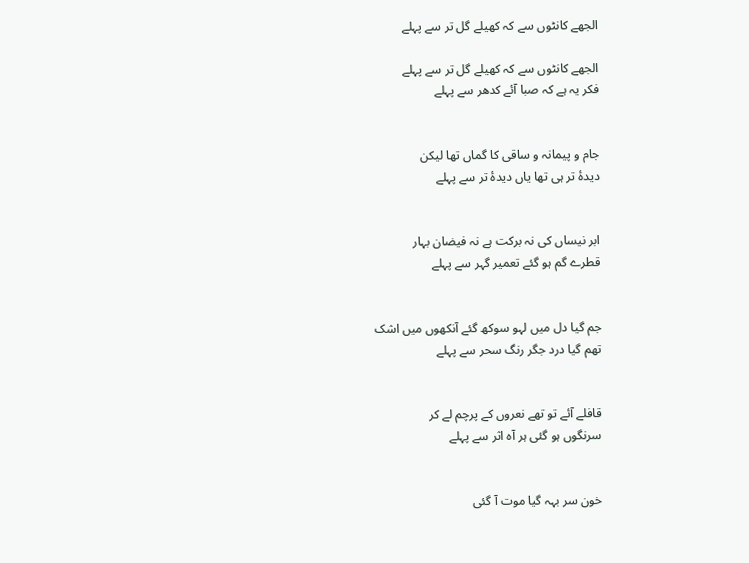الجھے کانٹوں سے کہ کھیلے گل تر سے پہلے

الجھے کانٹوں سے کہ کھیلے گل تر سے پہلے
فکر یہ ہے کہ صبا آئے کدھر سے پہلے


جام و پیمانہ و ساقی کا گماں تھا لیکن
دیدۂ تر ہی تھا یاں دیدۂ تر سے پہلے


ابر نیساں کی نہ برکت ہے نہ فیضان بہار
قطرے گم ہو گئے تعمیر گہر سے پہلے


جم گیا دل میں لہو سوکھ گئے آنکھوں میں اشک
تھم گیا درد جگر رنگ سحر سے پہلے


قافلے آئے تو تھے نعروں کے پرچم لے کر
سرنگوں ہو گئی ہر آہ اثر سے پہلے


خون سر بہہ گیا موت آ گئی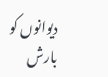دیوانوں کو
بارش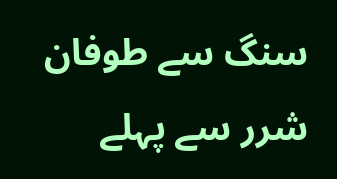سنگ سے طوفان شرر سے پہلے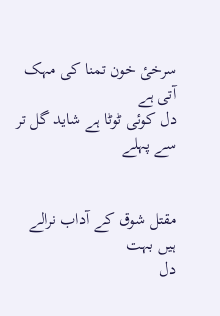سرخیٔ خون تمنا کی مہک آتی ہے
دل کوئی ٹوٹا ہے شاید گل تر سے پہلے


مقتل شوق کے آداب نرالے ہیں بہت
دل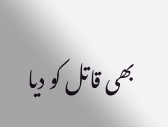بھی قاتل کو دیا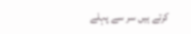کرتے ہیں سر سے پہلے